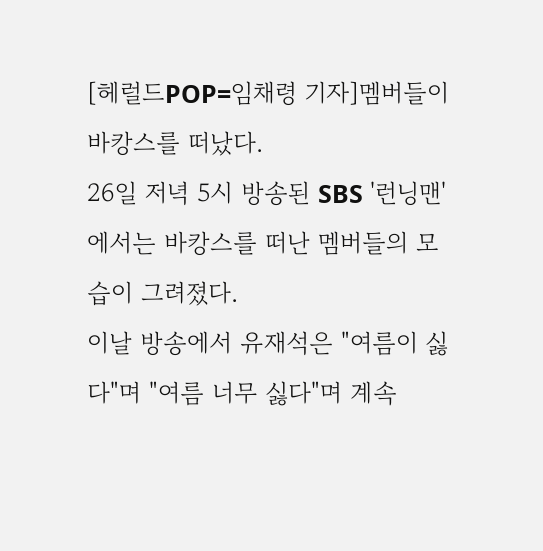[헤럴드POP=임채령 기자]멤버들이 바캉스를 떠났다.
26일 저녁 5시 방송된 SBS '런닝맨'에서는 바캉스를 떠난 멤버들의 모습이 그려졌다.
이날 방송에서 유재석은 "여름이 싫다"며 "여름 너무 싫다"며 계속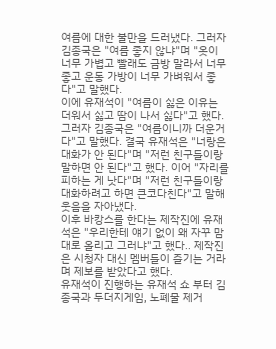여름에 대한 불만을 드러냈다. 그러자 김종국은 "여름 좋지 않냐"며 "옷이 너무 가볍고 빨래도 금방 말라서 너무 좋고 운동 가방이 너무 가벼워서 좋다"고 말했다.
이에 유재석이 "여름이 싫은 이유는 더워서 싫고 땀이 나서 싫다"고 했다. 그러자 김종국은 "여름이니까 더운거다"고 말했다. 결국 유재석은 "너랑은 대화가 안 된다"며 "저런 친구들이랑 말하면 안 된다"고 했다. 이어 "자리를 피하는 게 낫다"며 "저런 친구들이랑 대화하려고 하면 큰코다친다"고 말해 웃음을 자아냈다.
이후 바캉스를 한다는 제작진에 유재석은 "우리한테 얘기 없이 왜 자꾸 맘대로 올리고 그러냐"고 했다.. 제작진은 시청자 대신 멤버들이 즐기는 거라며 제보를 받았다고 했다.
유재석이 진행하는 유재석 쇼 부터 김종국과 두더지게임, 노폐물 제거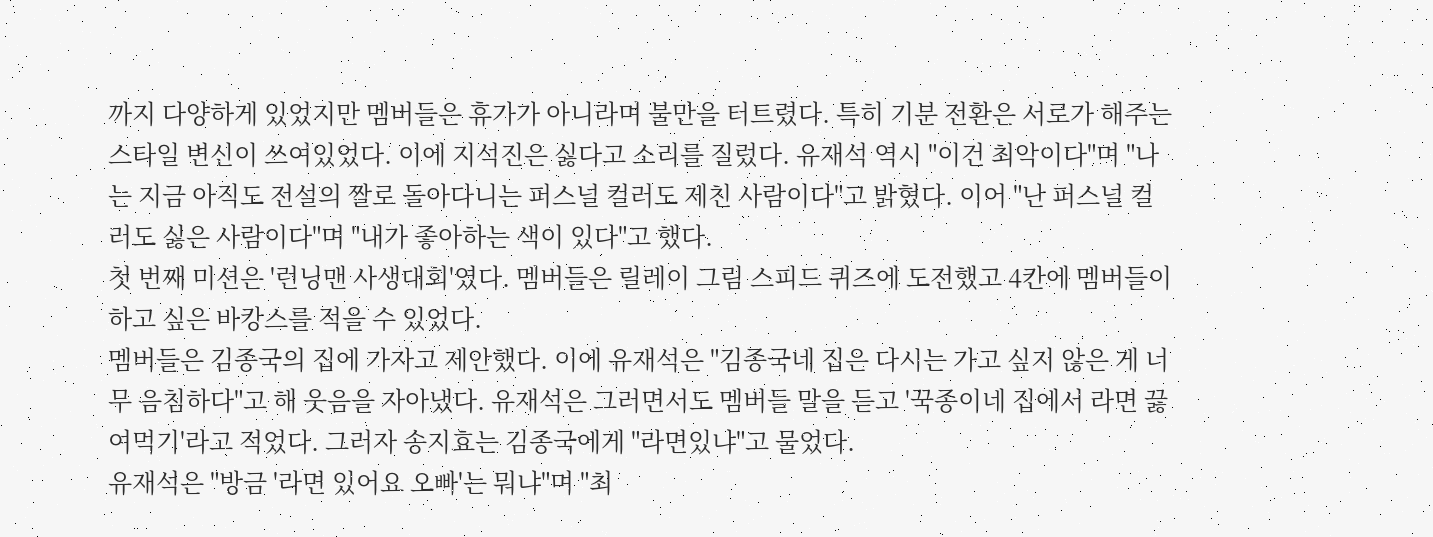까지 다양하게 있었지만 멤버들은 휴가가 아니라며 불만을 터트렸다. 특히 기분 전환은 서로가 해주는 스타일 변신이 쓰여있었다. 이에 지석진은 싫다고 소리를 질렀다. 유재석 역시 "이건 최악이다"며 "나는 지금 아직도 전설의 짤로 돌아다니는 퍼스널 컬러도 제친 사람이다"고 밝혔다. 이어 "난 퍼스널 컬러도 싫은 사람이다"며 "내가 좋아하는 색이 있다"고 했다.
첫 번째 미션은 '런닝맨 사생대회'였다. 멤버들은 릴레이 그림 스피드 퀴즈에 도전했고 4칸에 멤버들이 하고 싶은 바캉스를 적을 수 있었다.
멤버들은 김종국의 집에 가자고 제안했다. 이에 유재석은 "김종국네 집은 다시는 가고 싶지 않은 게 너무 음침하다"고 해 웃음을 자아냈다. 유재석은 그러면서도 멤버들 말을 듣고 '꾹종이네 집에서 라면 끓여먹기'라고 적었다. 그러자 송지효는 김종국에게 "라면있냐"고 물었다.
유재석은 "방금 '라면 있어요 오빠'는 뭐냐"며 "최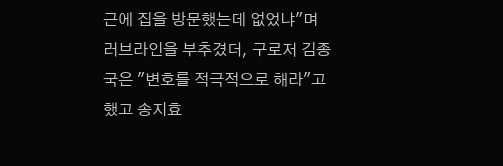근에 집을 방문했는데 없었냐"며 러브라인을 부추겼더, 구로저 김종국은 "변호를 적극적으로 해라"고 했고 송지효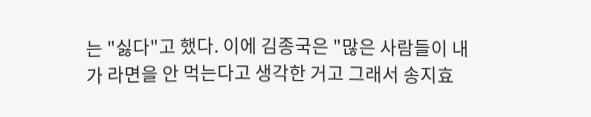는 "싫다"고 했다. 이에 김종국은 "많은 사람들이 내가 라면을 안 먹는다고 생각한 거고 그래서 송지효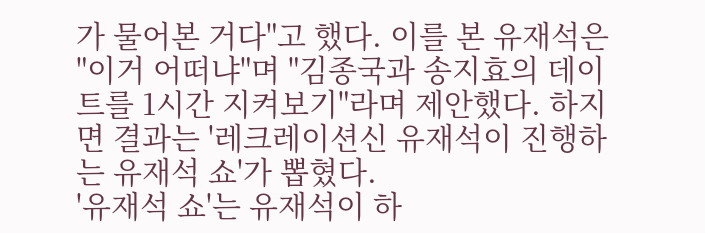가 물어본 거다"고 했다. 이를 본 유재석은 "이거 어떠냐"며 "김종국과 송지효의 데이트를 1시간 지켜보기"라며 제안했다. 하지면 결과는 '레크레이션신 유재석이 진행하는 유재석 쇼'가 뽑혔다.
'유재석 쇼'는 유재석이 하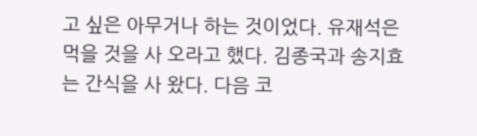고 싶은 아무거나 하는 것이었다. 유재석은 먹을 것을 사 오라고 했다. 김종국과 송지효는 간식을 사 왔다. 다음 코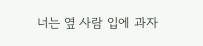너는 옆 사람 입에 과자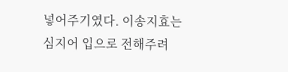넣어주기였다. 이송지효는 심지어 입으로 전해주려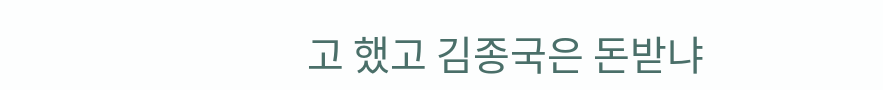고 했고 김종국은 돈받냐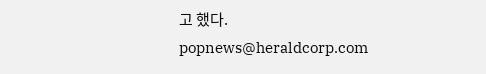고 했다.
popnews@heraldcorp.com